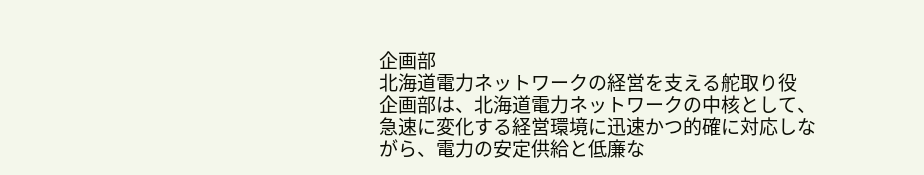企画部
北海道電力ネットワークの経営を支える舵取り役
企画部は、北海道電力ネットワークの中核として、急速に変化する経営環境に迅速かつ的確に対応しながら、電力の安定供給と低廉な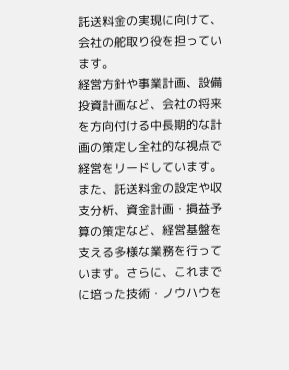託送料金の実現に向けて、会社の舵取り役を担っています。
経営方針や事業計画、設備投資計画など、会社の将来を方向付ける中長期的な計画の策定し全社的な視点で経営をリードしています。また、託送料金の設定や収支分析、資金計画・損益予算の策定など、経営基盤を支える多様な業務を行っています。さらに、これまでに培った技術・ノウハウを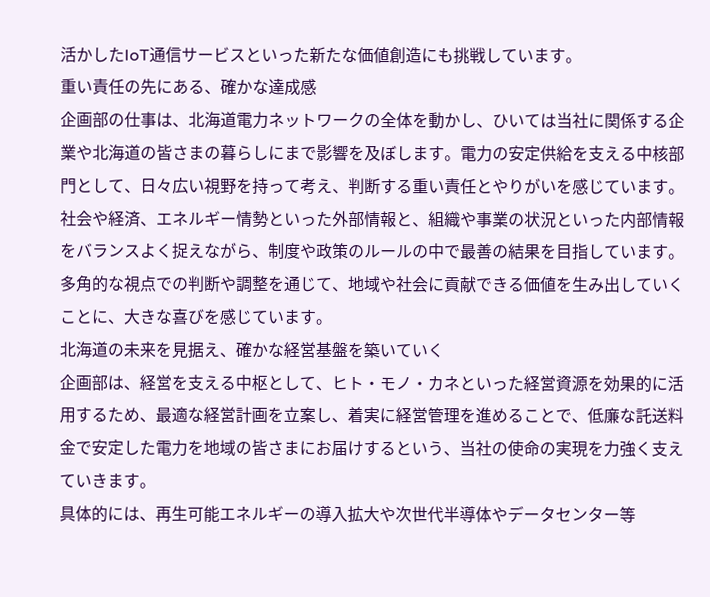活かしたIoT通信サービスといった新たな価値創造にも挑戦しています。
重い責任の先にある、確かな達成感
企画部の仕事は、北海道電力ネットワークの全体を動かし、ひいては当社に関係する企業や北海道の皆さまの暮らしにまで影響を及ぼします。電力の安定供給を支える中核部門として、日々広い視野を持って考え、判断する重い責任とやりがいを感じています。
社会や経済、エネルギー情勢といった外部情報と、組織や事業の状況といった内部情報をバランスよく捉えながら、制度や政策のルールの中で最善の結果を目指しています。
多角的な視点での判断や調整を通じて、地域や社会に貢献できる価値を生み出していくことに、大きな喜びを感じています。
北海道の未来を見据え、確かな経営基盤を築いていく
企画部は、経営を支える中枢として、ヒト・モノ・カネといった経営資源を効果的に活用するため、最適な経営計画を立案し、着実に経営管理を進めることで、低廉な託送料金で安定した電力を地域の皆さまにお届けするという、当社の使命の実現を力強く支えていきます。
具体的には、再生可能エネルギーの導入拡大や次世代半導体やデータセンター等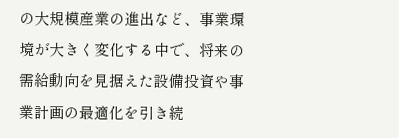の大規模産業の進出など、事業環境が大きく変化する中で、将来の需給動向を見据えた設備投資や事業計画の最適化を引き続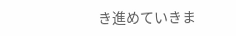き進めていきま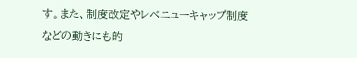す。また、制度改定やレベニューキャップ制度などの動きにも的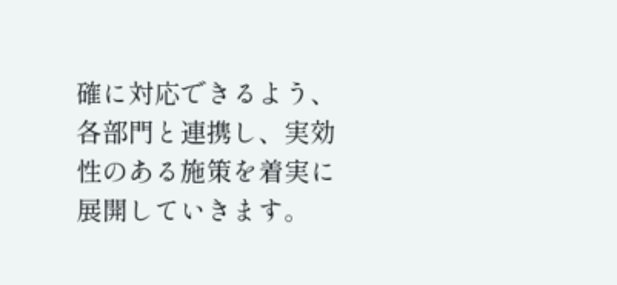確に対応できるよう、各部門と連携し、実効性のある施策を着実に展開していきます。